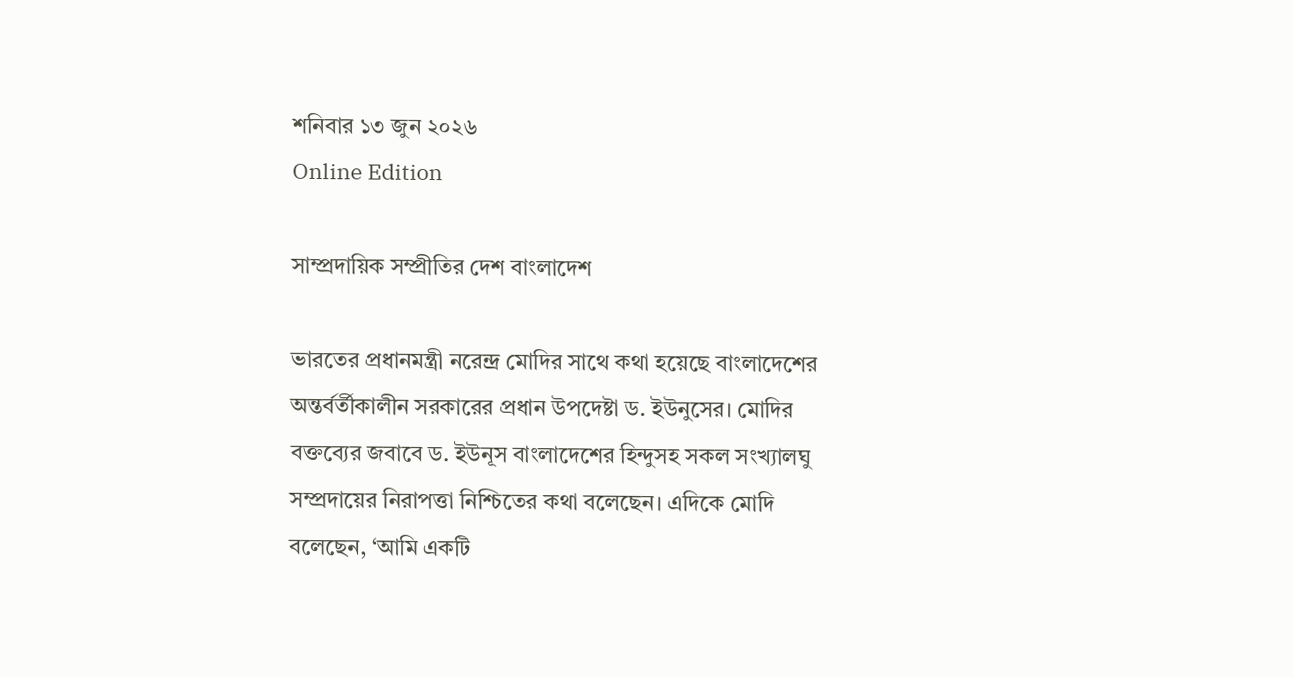শনিবার ১৩ জুন ২০২৬
Online Edition

সাম্প্রদায়িক সম্প্রীতির দেশ বাংলাদেশ

ভারতের প্রধানমন্ত্রী নরেন্দ্র মোদির সাথে কথা হয়েছে বাংলাদেশের অন্তর্বর্তীকালীন সরকারের প্রধান উপদেষ্টা ড. ইউনুসের। মোদির বক্তব্যের জবাবে ড. ইউনূস বাংলাদেশের হিন্দুসহ সকল সংখ্যালঘু সম্প্রদায়ের নিরাপত্তা নিশ্চিতের কথা বলেছেন। এদিকে মোদি বলেছেন, ‘আমি একটি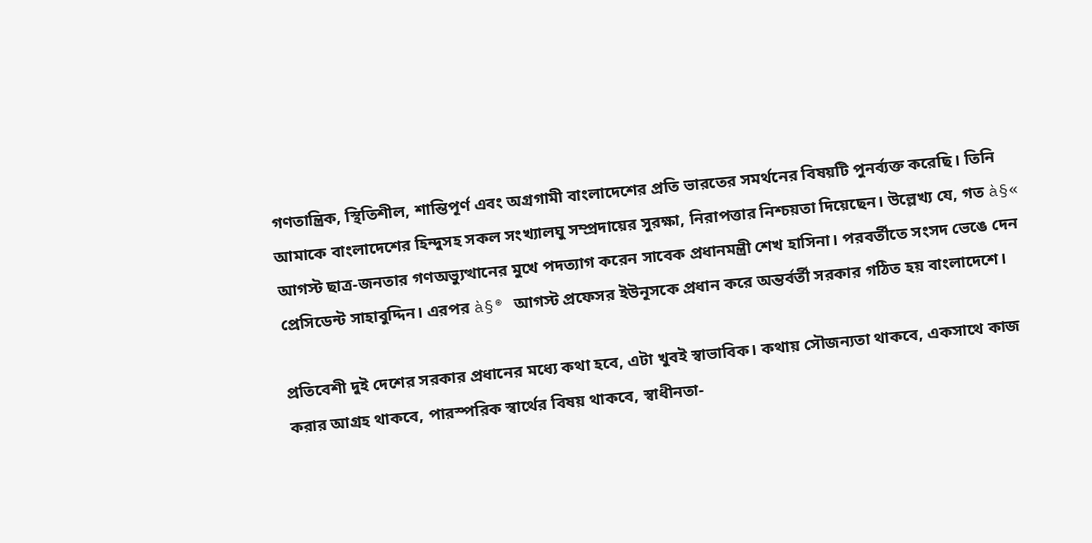গণতান্ত্রিক, স্থিতিশীল, শান্তিপূর্ণ এবং অগ্রগামী বাংলাদেশের প্রতি ভারতের সমর্থনের বিষয়টি পুনর্ব্যক্ত করেছি। তিনি আমাকে বাংলাদেশের হিন্দুসহ সকল সংখ্যালঘু সম্প্রদায়ের সুরক্ষা, নিরাপত্তার নিশ্চয়তা দিয়েছেন। উল্লেখ্য যে, গত à§« আগস্ট ছাত্র-জনতার গণঅভ্যুত্থানের মুখে পদত্যাগ করেন সাবেক প্রধানমন্ত্রী শেখ হাসিনা। পরবর্তীতে সংসদ ভেঙে দেন প্রেসিডেন্ট সাহাবুদ্দিন। এরপর à§® আগস্ট প্রফেসর ইউনূসকে প্রধান করে অন্তর্বর্তী সরকার গঠিত হয় বাংলাদেশে।

প্রতিবেশী দুই দেশের সরকার প্রধানের মধ্যে কথা হবে, এটা খুবই স্বাভাবিক। কথায় সৌজন্যতা থাকবে, একসাথে কাজ করার আগ্রহ থাকবে, পারস্পরিক স্বার্থের বিষয় থাকবে, স্বাধীনতা-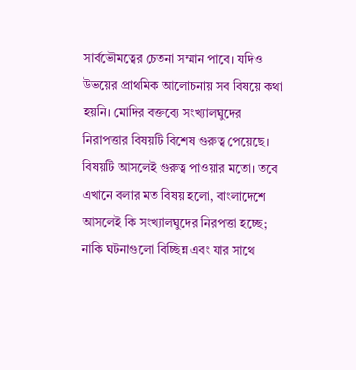সার্বভৌমত্বের চেতনা সম্মান পাবে। যদিও উভয়ের প্রাথমিক আলোচনায় সব বিষয়ে কথা হয়নি। মোদির বক্তব্যে সংখ্যালঘুদের নিরাপত্তার বিষয়টি বিশেষ গুরুত্ব পেয়েছে। বিষয়টি আসলেই গুরুত্ব পাওয়ার মতো। তবে এখানে বলার মত বিষয় হলো, বাংলাদেশে আসলেই কি সংখ্যালঘুদের নিরপত্তা হচ্ছে; নাকি ঘটনাগুলো বিচ্ছিন্ন এবং যার সাথে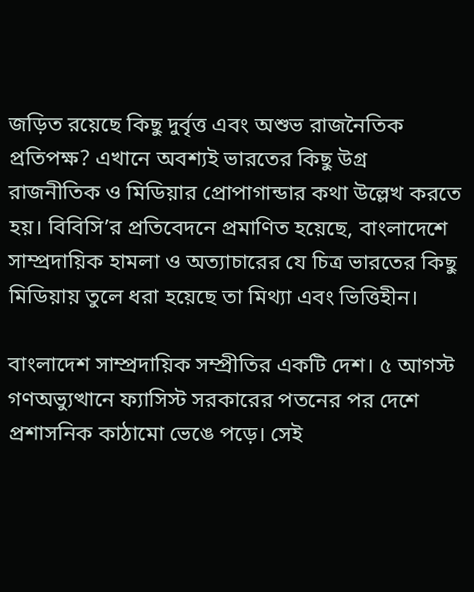জড়িত রয়েছে কিছু দুর্বৃত্ত এবং অশুভ রাজনৈতিক প্রতিপক্ষ? এখানে অবশ্যই ভারতের কিছু উগ্র রাজনীতিক ও মিডিয়ার প্রোপাগান্ডার কথা উল্লেখ করতে হয়। বিবিসি’র প্রতিবেদনে প্রমাণিত হয়েছে, বাংলাদেশে সাম্প্রদায়িক হামলা ও অত্যাচারের যে চিত্র ভারতের কিছু মিডিয়ায় তুলে ধরা হয়েছে তা মিথ্যা এবং ভিত্তিহীন।

বাংলাদেশ সাম্প্রদায়িক সম্প্রীতির একটি দেশ। ৫ আগস্ট গণঅভ্যুত্থানে ফ্যাসিস্ট সরকারের পতনের পর দেশে প্রশাসনিক কাঠামো ভেঙে পড়ে। সেই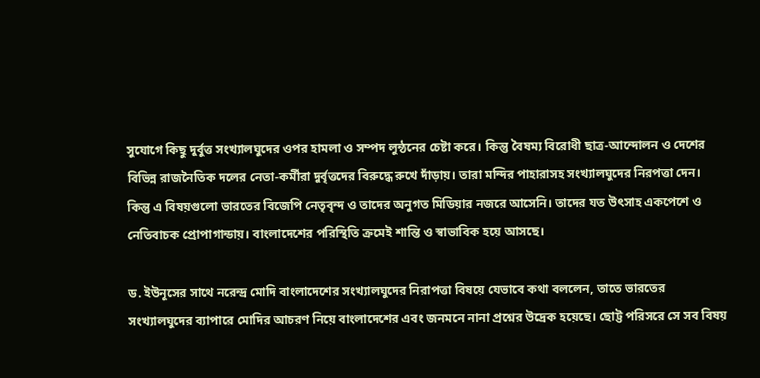সুযোগে কিছু দুর্বুত্ত সংখ্যালঘুদের ওপর হামলা ও সম্পদ লুন্ঠনের চেষ্টা করে। কিন্তু বৈষম্য বিরোধী ছাত্র-আন্দোলন ও দেশের বিভিন্ন রাজনৈতিক দলের নেতা-কর্মীরা দুর্বৃত্তদের বিরুদ্ধে রুখে দাঁড়ায়। তারা মন্দির পাহারাসহ সংখ্যালঘুদের নিরপত্তা দেন। কিন্তু এ বিষয়গুলো ভারতের বিজেপি নেতৃবৃন্দ ও তাদের অনুগত মিডিয়ার নজরে আসেনি। তাদের যত উৎসাহ একপেশে ও নেতিবাচক প্রোপাগান্ডায়। বাংলাদেশের পরিস্থিতি ক্রমেই শান্তি ও স্বাভাবিক হয়ে আসছে।

ড. ইউনূসের সাথে নরেন্দ্র মোদি বাংলাদেশের সংখ্যালঘুদের নিরাপত্তা বিষয়ে যেভাবে কথা বললেন, তাতে ভারতের সংখ্যালঘুদের ব্যাপারে মোদির আচরণ নিয়ে বাংলাদেশের এবং জনমনে নানা প্রশ্নের উদ্রেক হয়েছে। ছোট্ট পরিসরে সে সব বিষয়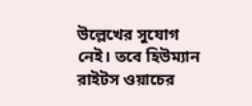উল্লেখের সুযোগ নেই। তবে হিউম্যান রাইটস ওয়াচের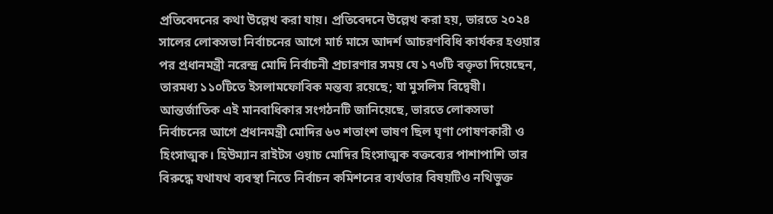প্রতিবেদনের কথা উল্লেখ করা যায়। প্রতিবেদনে উল্লেখ করা হয়, ভারতে ২০২৪ সালের লোকসভা নির্বাচনের আগে মার্চ মাসে আদর্শ আচরণবিধি কার্যকর হওয়ার পর প্রধানমন্ত্রী নরেন্দ্র মোদি নির্বাচনী প্রচারণার সময় যে ১৭৩টি বক্তৃতা দিয়েছেন, তারমধ্য ১১০টিতে ইসলামফোবিক মন্তব্য রয়েছে; যা মুসলিম বিদ্বেষী। আন্তর্জাতিক এই মানবাধিকার সংগঠনটি জানিয়েছে, ভারতে লোকসভা নির্বাচনের আগে প্রধানমন্ত্রী মোদির ৬৩ শতাংশ ভাষণ ছিল ঘৃণা পোষণকারী ও হিংসাত্মক। হিউম্যান রাইটস ওয়াচ মোদির হিংসাত্মক বক্তব্যের পাশাপাশি তার বিরুদ্ধে যথাযথ ব্যবস্থা নিতে নির্বাচন কমিশনের ব্যর্থতার বিষয়টিও নথিভুক্ত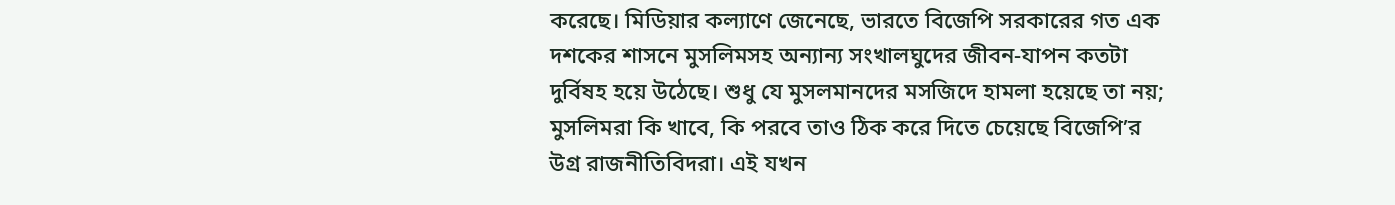করেছে। মিডিয়ার কল্যাণে জেনেছে, ভারতে বিজেপি সরকারের গত এক দশকের শাসনে মুসলিমসহ অন্যান্য সংখালঘুদের জীবন-যাপন কতটা দুর্বিষহ হয়ে উঠেছে। শুধু যে মুসলমানদের মসজিদে হামলা হয়েছে তা নয়; মুসলিমরা কি খাবে, কি পরবে তাও ঠিক করে দিতে চেয়েছে বিজেপি’র উগ্র রাজনীতিবিদরা। এই যখন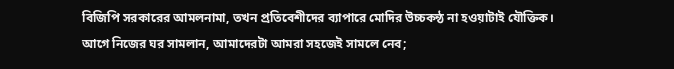বিজিপি সরকারের আমলনামা, তখন প্রতিবেশীদের ব্যাপারে মোদির উচ্চকন্ঠ না হওয়াটাই যৌক্তিক। আগে নিজের ঘর সামলান, আমাদেরটা আমরা সহজেই সামলে নেব;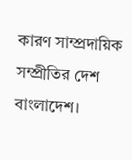কারণ সাম্প্রদায়িক সম্প্রীতির দেশ বাংলাদেশ।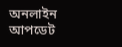অনলাইন আপডেট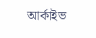আর্কাইভ